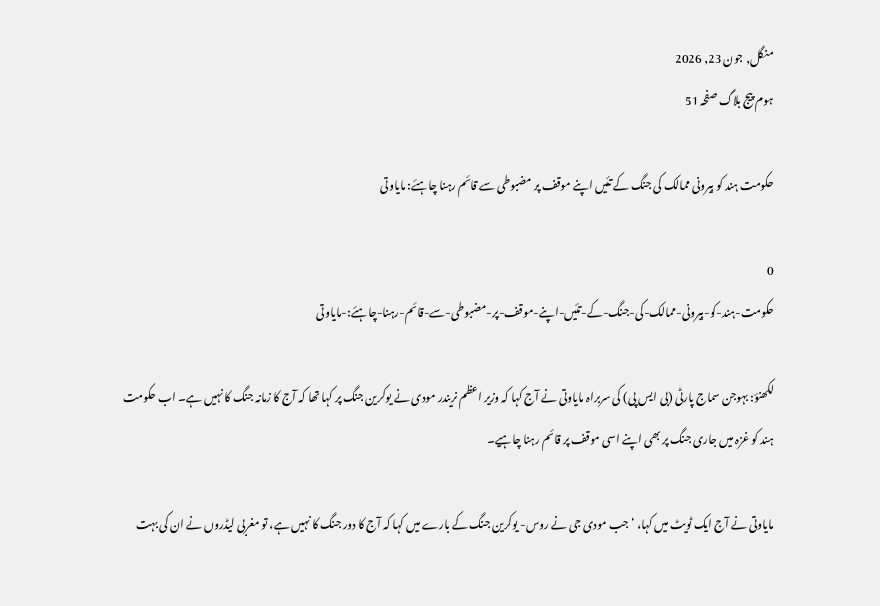منگل, جون 23, 2026
ہوم پیج بلاگ صفحہ 51

حکومت ہند کو بیرونی ممالک کی جنگ کے تئیں اپنے موقف پر مضبوطی سے قائم رہنا چاہئے: مایاوتی

0
حکومت-ہند-کو-بیرونی-ممالک-کی-جنگ-کے-تئیں-اپنے-موقف-پر-مضبوطی-سے-قائم-رہنا-چاہئے:-مایاوتی

لکھنؤ: بہوجن سماج پارٹی (بی ایس پی) کی سربراہ مایاوتی نے آج کہا کہ وزیر اعظم نریندر مودی نے یوکرین جنگ پر کہا تھا کہ آج کا زمانہ جنگ کا نہیں ہے۔ اب حکومت ہند کو غزہ میں جاری جنگ پر بھی اپنے اسی موقف پر قائم رہنا چاہیے۔

مایاوتی نے آج ایک ٹویٹ میں کہا، ‘جب مودی جی نے روس- یوکرین جنگ کے بارے میں کہا کہ آج کا دور جنگ کا نہیں ہے، تو مغربی لیڈروں نے ان کی بہت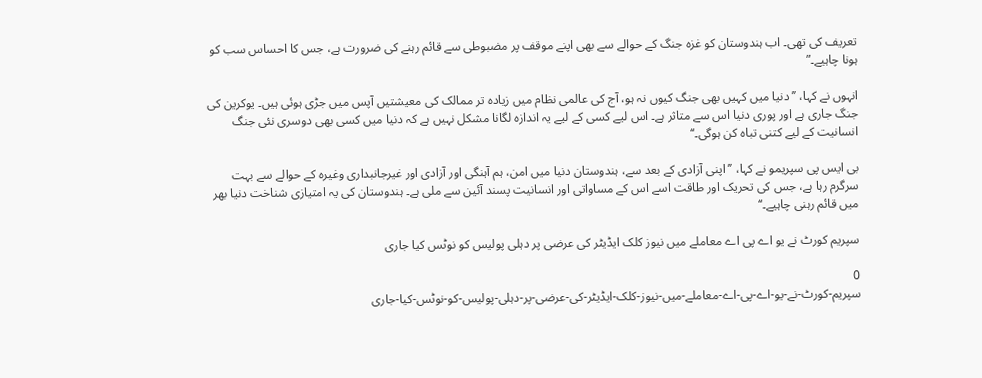تعریف کی تھی۔ اب ہندوستان کو غزہ جنگ کے حوالے سے بھی اپنے موقف پر مضبوطی سے قائم رہنے کی ضرورت ہے، جس کا احساس سب کو ہونا چاہیے۔”

انہوں نے کہا، ’’دنیا میں کہیں بھی جنگ کیوں نہ ہو، آج کی عالمی نظام میں زیادہ تر ممالک کی معیشتیں آپس میں جڑی ہوئی ہیں۔ یوکرین کی جنگ جاری ہے اور پوری دنیا اس سے متاثر ہے۔ اس لیے کسی کے لیے یہ اندازہ لگانا مشکل نہیں ہے کہ دنیا میں کسی بھی دوسری نئی جنگ انسانیت کے لیے کتنی تباہ کن ہوگی۔‘‘

بی ایس پی سپریمو نے کہا، ’’اپنی آزادی کے بعد سے، ہندوستان دنیا میں امن، ہم آہنگی اور آزادی اور غیرجانبداری وغیرہ کے حوالے سے بہت سرگرم رہا ہے، جس کی تحریک اور طاقت اسے اس کے مساواتی اور انسانیت پسند آئین سے ملی ہے۔ ہندوستان کی یہ امتیازی شناخت دنیا بھر میں قائم رہنی چاہیے۔‘‘

سپریم کورٹ نے یو اے پی اے معاملے میں نیوز کلک ایڈیٹر کی عرضی پر دہلی پولیس کو نوٹس کیا جاری

0
سپریم-کورٹ-نے-یو-اے-پی-اے-معاملے-میں-نیوز-کلک-ایڈیٹر-کی-عرضی-پر-دہلی-پولیس-کو-نوٹس-کیا-جاری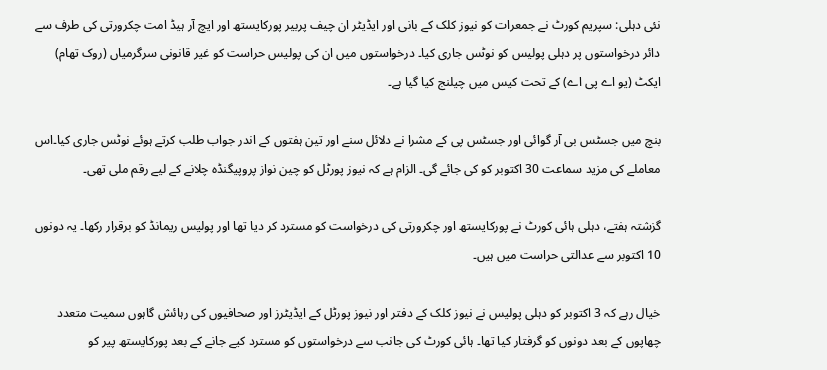نئی دہلی: سپریم کورٹ نے جمعرات کو نیوز کلک کے بانی اور ایڈیٹر ان چیف پربیر پورکایستھ اور ایچ آر ہیڈ امت چکرورتی کی طرف سے دائر درخواستوں پر دہلی پولیس کو نوٹس جاری کیا۔ درخواستوں میں ان کی پولیس حراست کو غیر قانونی سرگرمیاں (روک تھام) ایکٹ (یو اے پی اے) کے تحت کیس میں چیلنج کیا گیا ہے۔

بنچ میں جسٹس بی آر گوائی اور جسٹس پی کے مشرا نے دلائل سنے اور تین ہفتوں کے اندر جواب طلب کرتے ہوئے نوٹس جاری کیا۔اس معاملے کی مزید سماعت 30 اکتوبر کو کی جائے گی۔ الزام ہے کہ نیوز پورٹل کو چین نواز پروپیگنڈہ چلانے کے لیے رقم ملی تھی۔

گزشتہ ہفتے، دہلی ہائی کورٹ نے پورکایستھ اور چکرورتی کی درخواست کو مسترد کر دیا تھا اور پولیس ریمانڈ کو برقرار رکھا۔ یہ دونوں 10 اکتوبر سے عدالتی حراست میں ہیں۔

خیال رہے کہ 3 اکتوبر کو دہلی پولیس نے نیوز کلک کے دفتر اور نیوز پورٹل کے ایڈیٹرز اور صحافیوں کی رہائش گاہوں سمیت متعدد چھاپوں کے بعد دونوں کو گرفتار کیا تھا۔ ہائی کورٹ کی جانب سے درخواستوں کو مسترد کیے جانے کے بعد پورکایستھ پیر کو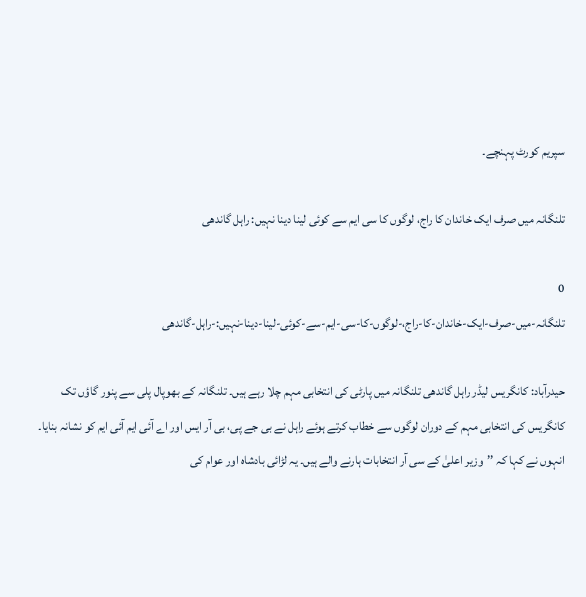سپریم کورٹ پہنچے۔

تلنگانہ میں صرف ایک خاندان کا راج، لوگوں کا سی ایم سے کوئی لینا دینا نہیں: راہل گاندھی

0
تلنگانہ-میں-صرف-ایک-خاندان-کا-راج،-لوگوں-کا-سی-ایم-سے-کوئی-لینا-دینا-نہیں:-راہل-گاندھی

حیدرآباد: کانگریس لیڈر راہل گاندھی تلنگانہ میں پارٹی کی انتخابی مہم چلا رہے ہیں۔ تلنگانہ کے بھوپال پلی سے پنور گاؤں تک کانگریس کی انتخابی مہم کے دوران لوگوں سے خطاب کرتے ہوئے راہل نے بی جے پی، بی آر ایس اور اے آئی ایم آئی ایم کو نشانہ بنایا۔ انہوں نے کہا کہ ’’وزیر اعلیٰ کے سی آر انتخابات ہارنے والے ہیں۔ یہ لڑائی بادشاہ اور عوام کی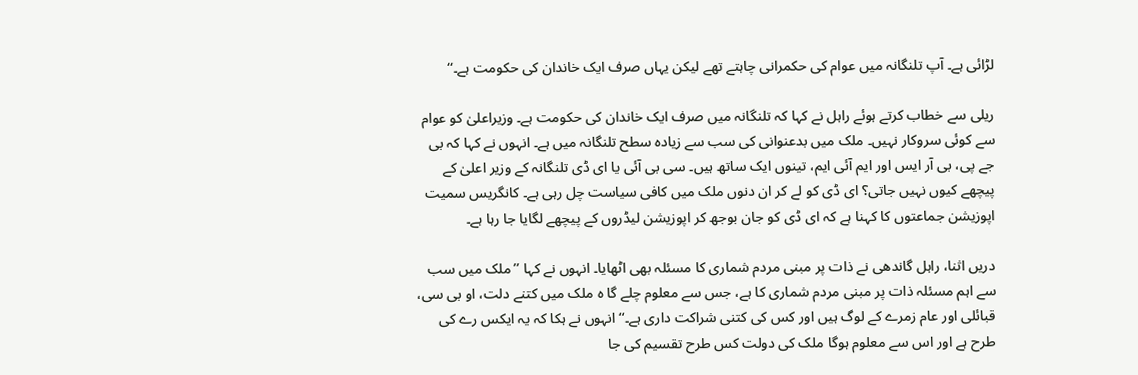لڑائی ہے۔ آپ تلنگانہ میں عوام کی حکمرانی چاہتے تھے لیکن یہاں صرف ایک خاندان کی حکومت ہے۔‘‘

ریلی سے خطاب کرتے ہوئے راہل نے کہا کہ تلنگانہ میں صرف ایک خاندان کی حکومت ہے۔ وزیراعلیٰ کو عوام سے کوئی سروکار نہیں۔ ملک میں بدعنوانی کی سب سے زیادہ سطح تلنگانہ میں ہے۔ انہوں نے کہا کہ بی جے پی، بی آر ایس اور ایم آئی ایم، تینوں ایک ساتھ ہیں۔ سی بی آئی یا ای ڈی تلنگانہ کے وزیر اعلیٰ کے پیچھے کیوں نہیں جاتی؟ ای ڈی کو لے کر ان دنوں ملک میں کافی سیاست چل رہی ہے۔ کانگریس سمیت اپوزیشن جماعتوں کا کہنا ہے کہ ای ڈی کو جان بوجھ کر اپوزیشن لیڈروں کے پیچھے لگایا جا رہا ہے۔

دریں اثنا، راہل گاندھی نے ذات پر مبنی مردم شماری کا مسئلہ بھی اٹھایا۔ انہوں نے کہا ’’ملک میں سب سے اہم مسئلہ ذات پر مبنی مردم شماری کا ہے، جس سے معلوم چلے گا ہ ملک میں کتنے دلت، او بی سی، قبائلی اور عام زمرے کے لوگ ہیں اور کس کی کتنی شراکت داری ہے۔‘‘ انہوں نے ہکا کہ یہ ایکس رے کی طرح ہے اور اس سے معلوم ہوگا ملک کی دولت کس طرح تقسیم کی جا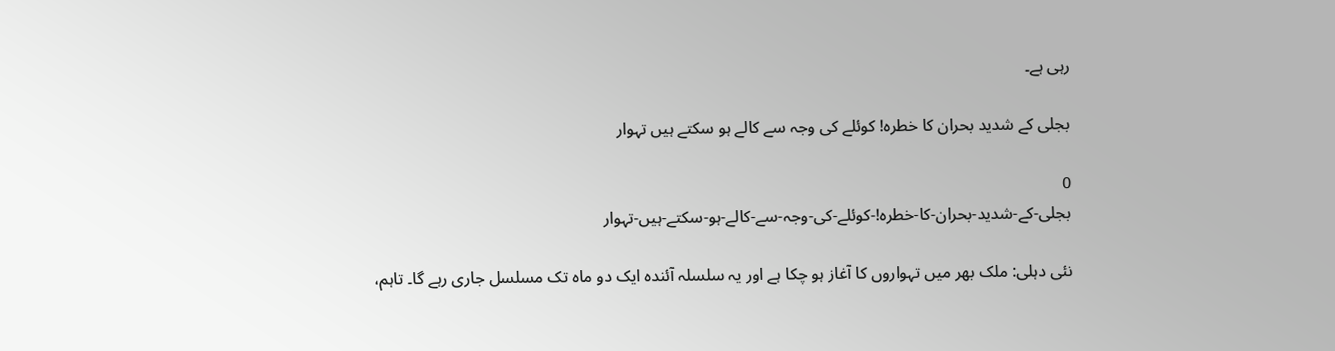رہی ہے۔

بجلی کے شدید بحران کا خطرہ! کوئلے کی وجہ سے کالے ہو سکتے ہیں تہوار

0
بجلی-کے-شدید-بحران-کا-خطرہ!-کوئلے-کی-وجہ-سے-کالے-ہو-سکتے-ہیں-تہوار

نئی دہلی: ملک بھر میں تہواروں کا آغاز ہو چکا ہے اور یہ سلسلہ آئندہ ایک دو ماہ تک مسلسل جاری رہے گا۔ تاہم،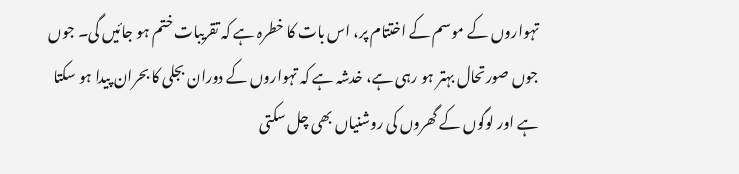تہواروں کے موسم کے اختتام پر، اس بات کا خطرہ ہے کہ تقریبات ختم ہو جائیں گی۔ جوں جوں صورتحال بہتر ہو رہی ہے، خدشہ ہے کہ تہواروں کے دوران بجلی کا بحران پیدا ہو سکتا ہے اور لوگوں کے گھروں کی روشنیاں بھی چل سکتی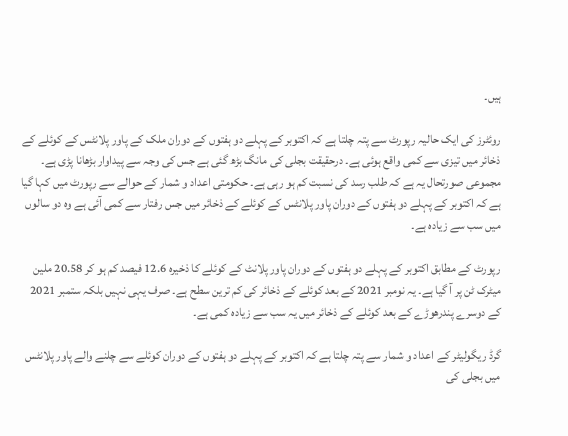ہیں۔

روئٹرز کی ایک حالیہ رپورٹ سے پتہ چلتا ہے کہ اکتوبر کے پہلے دو ہفتوں کے دوران ملک کے پاور پلانٹس کے کوئلے کے ذخائر میں تیزی سے کمی واقع ہوئی ہے۔ درحقیقت بجلی کی مانگ بڑھ گئی ہے جس کی وجہ سے پیداوار بڑھانا پڑی ہے۔ مجموعی صورتحال یہ ہے کہ طلب رسد کی نسبت کم ہو رہی ہے۔ حکومتی اعداد و شمار کے حوالے سے رپورٹ میں کہا گیا ہے کہ اکتوبر کے پہلے دو ہفتوں کے دوران پاور پلانٹس کے کوئلے کے ذخائر میں جس رفتار سے کمی آئی ہے وہ دو سالوں میں سب سے زیادہ ہے۔

رپورٹ کے مطابق اکتوبر کے پہلے دو ہفتوں کے دوران پاور پلانٹ کے کوئلے کا ذخیرہ 12.6 فیصد کم ہو کر 20.58 ملین میٹرک ٹن پر آ گیا ہے۔ یہ نومبر 2021 کے بعد کوئلے کے ذخائر کی کم ترین سطح ہے۔ صرف یہی نہیں بلکہ ستمبر 2021 کے دوسرے پندرھوڑے کے بعد کوئلے کے ذخائر میں یہ سب سے زیادہ کمی ہے۔

گرڈ ریگولیٹر کے اعداد و شمار سے پتہ چلتا ہے کہ اکتوبر کے پہلے دو ہفتوں کے دوران کوئلے سے چلنے والے پاور پلانٹس میں بجلی کی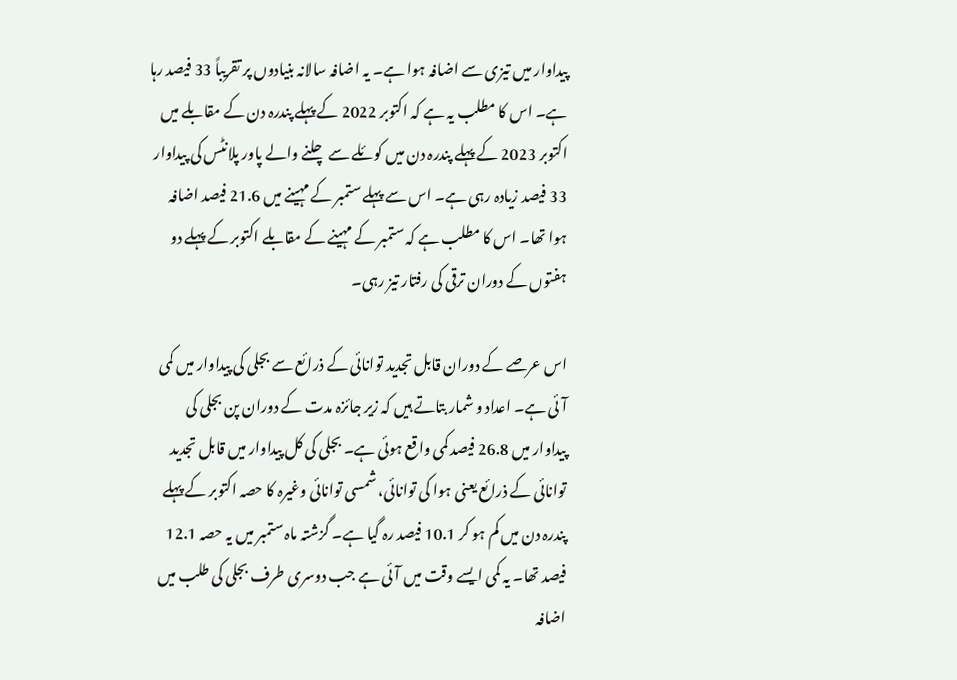پیداوار میں تیزی سے اضافہ ہوا ہے۔ یہ اضافہ سالانہ بنیادوں پر تقریباً 33 فیصد رہا ہے۔ اس کا مطلب یہ ہے کہ اکتوبر 2022 کے پہلے پندرہ دن کے مقابلے میں اکتوبر 2023 کے پہلے پندرہ دن میں کوئلے سے چلنے والے پاور پلانٹس کی پیداوار 33 فیصد زیادہ رہی ہے۔ اس سے پہلے ستمبر کے مہینے میں 21.6 فیصد اضافہ ہوا تھا۔ اس کا مطلب ہے کہ ستمبر کے مہینے کے مقابلے اکتوبر کے پہلے دو ہفتوں کے دوران ترقی کی رفتار تیز رہی۔

اس عرصے کے دوران قابل تجدید توانائی کے ذرائع سے بجلی کی پیداوار میں کمی آئی ہے۔ اعداد و شمار بتاتے ہیں کہ زیر جائزہ مدت کے دوران پن بجلی کی پیداوار میں 26.8 فیصد کمی واقع ہوئی ہے۔ بجلی کی کل پیداوار میں قابل تجدید توانائی کے ذرائع یعنی ہوا کی توانائی، شمسی توانائی وغیرہ کا حصہ اکتوبر کے پہلے پندرہ دن میں کم ہو کر 10.1 فیصد رہ گیا ہے۔ گزشتہ ماہ ستمبر میں یہ حصہ 12.1 فیصد تھا۔ یہ کمی ایسے وقت میں آئی ہے جب دوسری طرف بجلی کی طلب میں اضافہ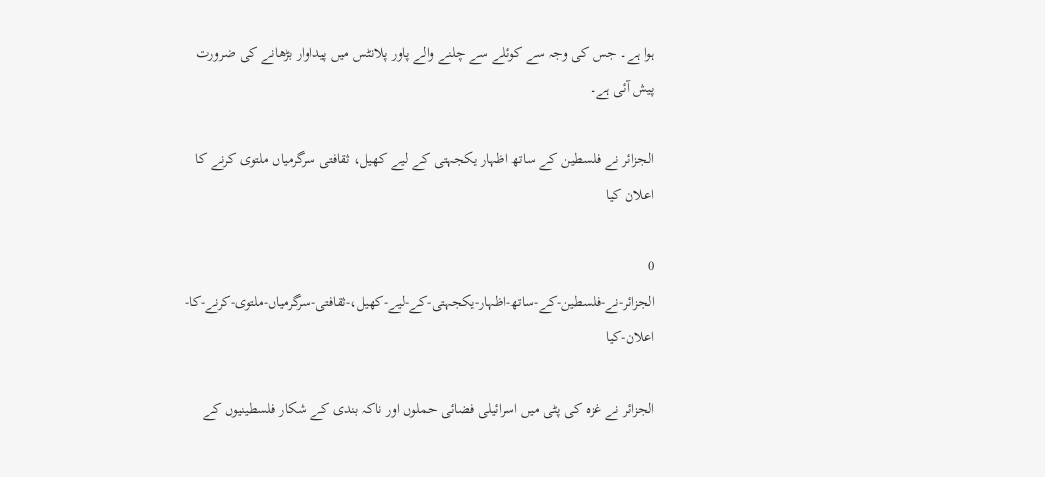ہوا ہے۔ جس کی وجہ سے کوئلے سے چلنے والے پاور پلانٹس میں پیداوار بڑھانے کی ضرورت پیش آئی ہے۔

الجزائر نے فلسطین کے ساتھ اظہار یکجہتی کے لیے کھیل، ثقافتی سرگرمیاں ملتوی کرنے کا اعلان کیا

0
الجزائر-نے-فلسطین-کے-ساتھ-اظہار-یکجہتی-کے-لیے-کھیل،-ثقافتی-سرگرمیاں-ملتوی-کرنے-کا-اعلان-کیا

الجزائر نے غزہ کی پٹی میں اسرائیلی فضائی حملوں اور ناکہ بندی کے شکار فلسطینیوں کے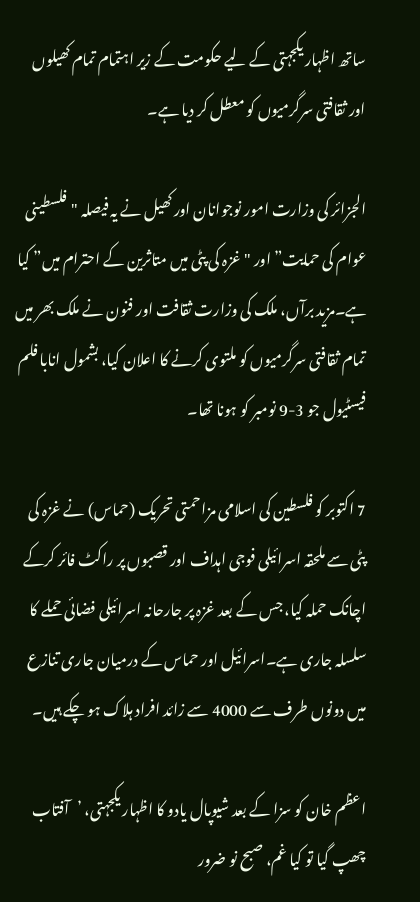ساتھ اظہار یکجہتی کے لیے حکومت کے زیر اہتمام تمام کھیلوں اور ثقافتی سرگرمیوں کو معطل کر دیا ہے۔

الجزائر کی وزارت امور نوجوانان اور کھیل نے یہ فیصلہ "فلسطینی عوام کی حمایت” اور "غزہ کی پٹی میں متاثرین کے احترام میں” کیا ہے۔مزید برآں، ملک کی وزارت ثقافت اور فنون نے ملک بھر میں تمام ثقافتی سرگرمیوں کو ملتوی کرنے کا اعلان کیا، بشمول انابا فلم فیسٹیول جو 3-9 نومبر کو ہونا تھا۔

7 اکتوبر کو فلسطین کی اسلامی مزاحمتی تحریک (حماس) نے غزہ کی پٹی سے ملحقہ اسرائیلی فوجی اہداف اور قصبوں پر راکٹ فائر کرکے اچانک حملہ کیا، جس کے بعد غزہ پر جارحانہ اسرائیلی فضائی حملے کا سلسلہ جاری ہے۔اسرائیل اور حماس کے درمیان جاری تنازع میں دونوں طرف سے 4000 سے زائد افراد ہلاک ہو چکے ہیں۔

اعظم خان کو سزا کے بعد شیوپال یادو کا اظہار یکجہتی، ’آفتاب چھپ گیا تو کیا غم، صبح نو ضرور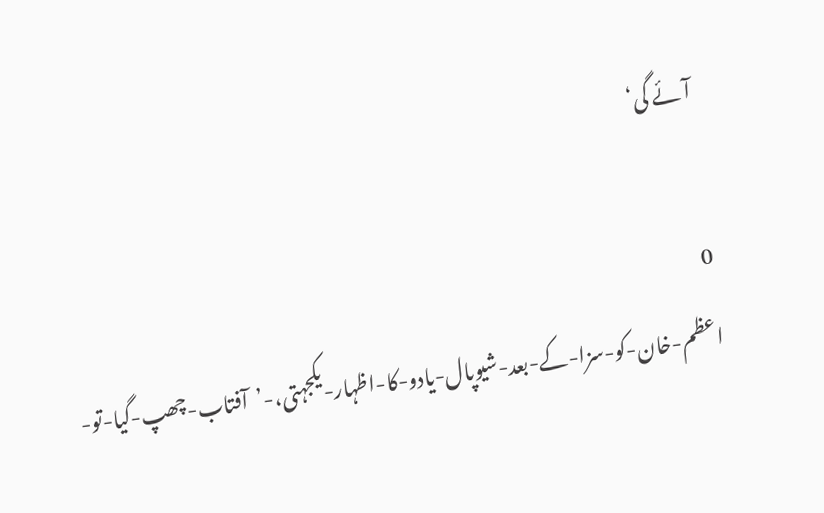آئے گی‘

0
اعظم-خان-کو-سزا-کے-بعد-شیوپال-یادو-کا-اظہار-یکجہتی،-’آفتاب-چھپ-گیا-تو-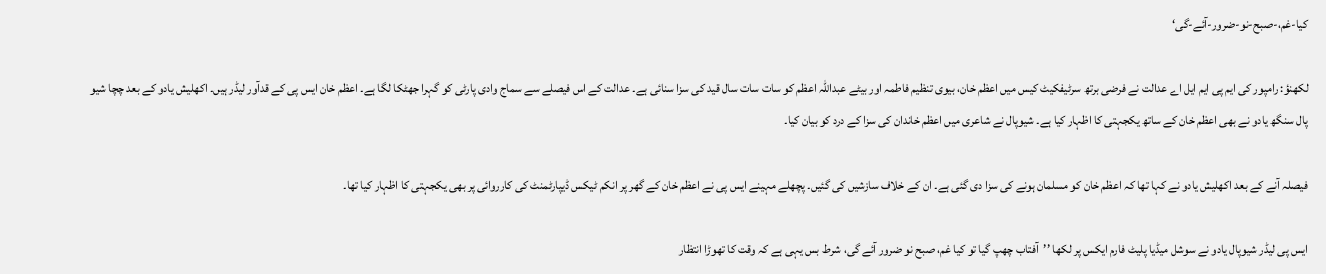کیا-غم،-صبح-نو-ضرور-آئے-گی‘

لکھنؤ: رامپور کی ایم پی ایم ایل اے عدالت نے فرضی برتھ سرٹیفکیٹ کیس میں اعظم خان، بیوی تنظیم فاطمہ اور بیٹے عبداللہ اعظم کو سات سات سال قید کی سزا سنائی ہے۔ عدالت کے اس فیصلے سے سماج وادی پارٹی کو گہرا جھٹکا لگا ہے۔ اعظم خان ایس پی کے قدآور لیڈر ہیں۔ اکھلیش یادو کے بعد چچا شیو پال سنگھ یادو نے بھی اعظم خان کے ساتھ یکجہتی کا اظہار کیا ہے۔ شیوپال نے شاعری میں اعظم خاندان کی سزا کے درد کو بیان کیا۔

فیصلہ آنے کے بعد اکھلیش یادو نے کہا تھا کہ اعظم خان کو مسلمان ہونے کی سزا دی گئی ہے۔ ان کے خلاف سازشیں کی گئیں۔ پچھلے مہینے ایس پی نے اعظم خان کے گھر پر انکم ٹیکس ڈیپارٹمنٹ کی کارروائی پر بھی یکجہتی کا اظہار کیا تھا۔

ایس پی لیڈر شیوپال یادو نے سوشل میڈیا پلیٹ فارم ایکس پر لکھا ’’آفتاب چھپ گیا تو کیا غم، صبح نو ضرور آئے گی، شرط بس یہی ہے کہ وقت کا تھوڑا انتظار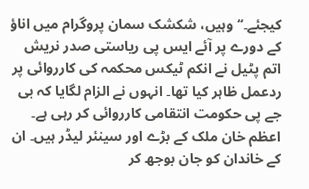کیجئے۔‘‘ وہیں، شکشک سمان پروگرام میں اناؤ کے دورے پر آئے ایس پی ریاستی صدر نریش اتم پٹیل نے انکم ٹیکس محکمہ کی کارروائی پر ردعمل ظاہر کیا تھا۔ انہوں نے الزام لگایا کہ بی جے پی حکومت انتقامی کارروائی کر رہی ہے۔ اعظم خان ملک کے بڑے اور سینئر لیڈر ہیں۔ ان کے خاندان کو جان بوجھ کر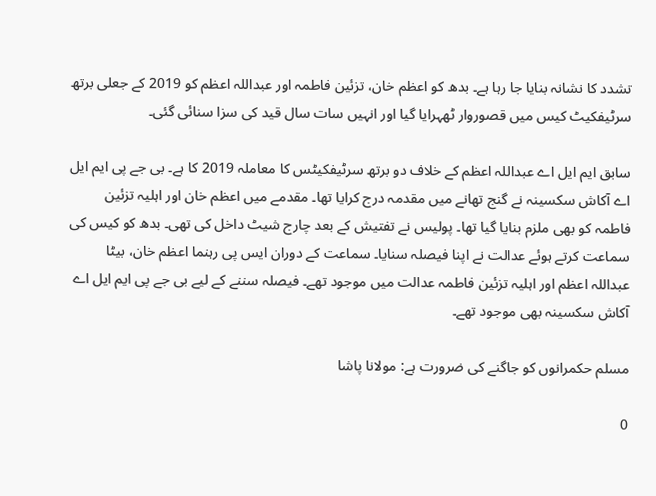تشدد کا نشانہ بنایا جا رہا ہے۔ بدھ کو اعظم خان، تزئین فاطمہ اور عبداللہ اعظم کو 2019 کے جعلی برتھ سرٹیفکیٹ کیس میں قصوروار ٹھہرایا گیا اور انہیں سات سال قید کی سزا سنائی گئی۔

سابق ایم ایل اے عبداللہ اعظم کے خلاف دو برتھ سرٹیفکیٹس کا معاملہ 2019 کا ہے۔ بی جے پی ایم ایل اے آکاش سکسینہ نے گنج تھانے میں مقدمہ درج کرایا تھا۔ مقدمے میں اعظم خان اور اہلیہ تزئین فاطمہ کو بھی ملزم بنایا گیا تھا۔ پولیس نے تفتیش کے بعد چارج شیٹ داخل کی تھی۔ بدھ کو کیس کی سماعت کرتے ہوئے عدالت نے اپنا فیصلہ سنایا۔ سماعت کے دوران ایس پی رہنما اعظم خان، بیٹا عبداللہ اعظم اور اہلیہ تزئین فاطمہ عدالت میں موجود تھے۔ فیصلہ سننے کے لیے بی جے پی ایم ایل اے آکاش سکسینہ بھی موجود تھے۔

مسلم حکمرانوں کو جاگنے کی ضرورت ہے: مولانا پاشا

0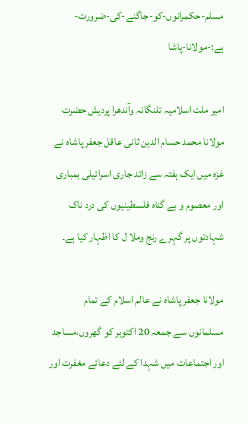مسلم-حکمرانوں-کو-جاگنے-کی-ضرورت-ہے:-مولانا-پاشا

امیر ملت اسلامیہ تلنگانہ وآندھرا پردیش حضرت مولانا محمد حسام الدین ثانی عاقل جعفر پاشاہ نے غزہ میں ایک ہفتہ سے زائد جاری اسرائیلی بمباری اور معصوم و بے گناہ فلسطینیوں کی درد ناک شہادتوں پر گہرے رنج وملا ل کا اظہار کیا ہے۔

مولانا جعفر پاشاہ نے عالم اسلام کے تمام مسلمانوں سے جمعہ 20 اکتوبر کو گھروں،مساجد اور اجتماعات میں شہدا کے لئے دعائے مغفرت اور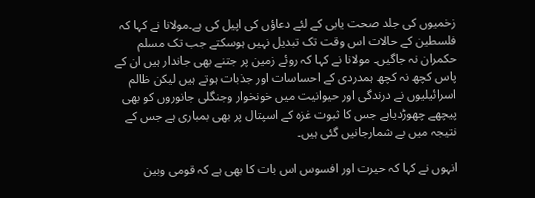زخمیوں کی جلد صحت یابی کے لئے دعاؤں کی اپیل کی ہے۔مولانا نے کہا کہ فلسطین کے حالات اس وقت تک تبدیل نہیں ہوسکتے جب تک مسلم حکمران نہ جاگیں۔ مولانا نے کہا کہ روئے زمین پر جتنے بھی جاندار ہیں ان کے پاس کچھ نہ کچھ ہمدردی کے احساسات اور جذبات ہوتے ہیں لیکن ظالم اسرائیلیوں نے درندگی اور حیوانیت میں خونخوار وجنگلی جانوروں کو بھی پیچھے چھوڑدیاہے جس کا ثبوت غزہ کے اسپتال پر بھی بمباری ہے جس کے نتیجہ میں بے شمارجانیں گئی ہیں۔

انہوں نے کہا کہ حیرت اور افسوس اس بات کا بھی ہے کہ قومی وبین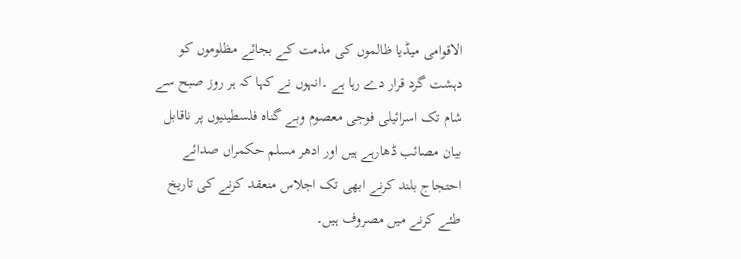الاقوامی میڈیا ظالموں کی مذمت کے بجائے مظلوموں کو دہشت گرد قرار دے رہا ہے ۔انہوں نے کہا کہ ہر روز صبح سے شام تک اسرائیلی فوجی معصوم وبے گناہ فلسطینیوں پر ناقابل بیان مصائب ڈھارہے ہیں اور ادھر مسلم حکمراں صدائے احتجاج بلند کرنے ابھی تک اجلاس منعقد کرنے کی تاریخ طئے کرنے میں مصروف ہیں۔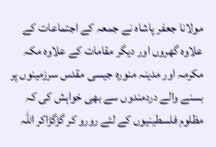مولانا جعفر پاشاہ نے جمعہ کے اجتماعات کے علاوہ گھروں اور دیگر مقامات کے علاوہ مکہ مکرمہ اور مدینہ منورہ جیسی مقدس سرزمینوں پر بسنے والے دردمندوں سے بھی خواہش کی کہ مظلوم فلسطینیوں کے لئے رورو کر گڑگڑاکر اللہ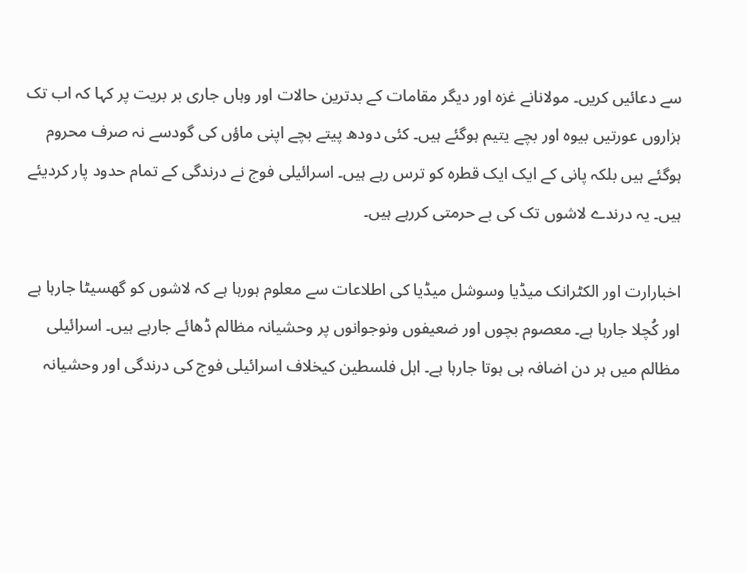سے دعائیں کریں۔ مولانانے غزہ اور دیگر مقامات کے بدترین حالات اور وہاں جاری بر بریت پر کہا کہ اب تک ہزاروں عورتیں بیوہ اور بچے یتیم ہوگئے ہیں۔ کئی دودھ پیتے بچے اپنی ماؤں کی گودسے نہ صرف محروم ہوگئے ہیں بلکہ پانی کے ایک ایک قطرہ کو ترس رہے ہیں۔ اسرائیلی فوج نے درندگی کے تمام حدود پار کردیئے ہیں۔ یہ درندے لاشوں تک کی بے حرمتی کررہے ہیں۔

اخبارارت اور الکٹرانک میڈیا وسوشل میڈیا کی اطلاعات سے معلوم ہورہا ہے کہ لاشوں کو گھسیٹا جارہا ہے اور کُچلا جارہا ہے۔ معصوم بچوں اور ضعیفوں ونوجوانوں پر وحشیانہ مظالم ڈھائے جارہے ہیں۔ اسرائیلی مظالم میں ہر دن اضافہ ہی ہوتا جارہا ہے۔ اہل فلسطین کیخلاف اسرائیلی فوج کی درندگی اور وحشیانہ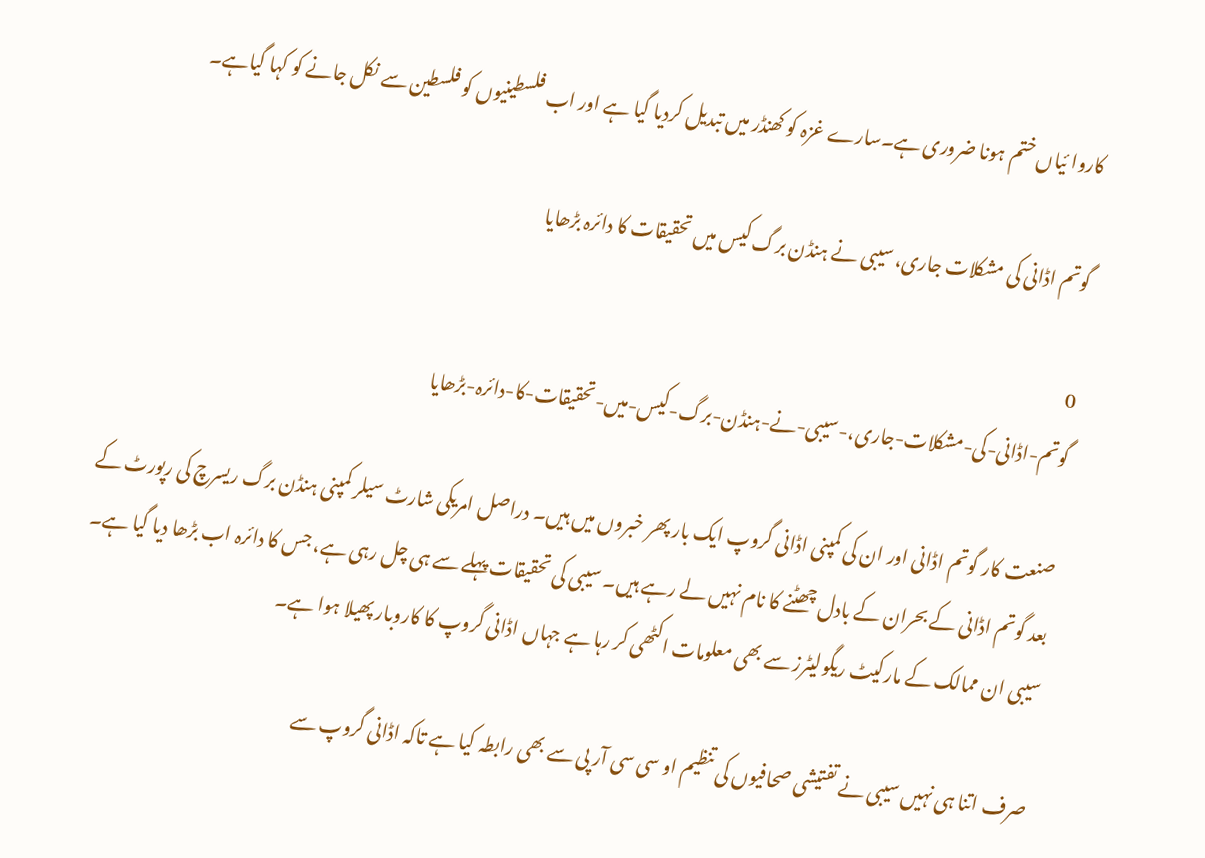کاروا ئیاں ختم ہونا ضروری ہے۔سارے غزہ کو کھنڈر میں تبدیل کردیا گیا ہے اور اب فلسطینیوں کو فلسطین سے نکل جانے کو کہا گیاہے۔

گوتم اڈانی کی مشکلات جاری، سیبی نے ہنڈن برگ کیس میں تحقیقات کا دائرہ بڑھایا

0
گوتم-اڈانی-کی-مشکلات-جاری،-سیبی-نے-ہنڈن-برگ-کیس-میں-تحقیقات-کا-دائرہ-بڑھایا

صنعت کار گوتم اڈانی اور ان کی کمپنی اڈانی گروپ ایک بار پھر خبروں میں ہیں۔ دراصل امریکی شارٹ سیلر کمپنی ہنڈن برگ ریسرچ کی رپورٹ کے بعد گوتم اڈانی کے بحران کے بادل چھٹنے کا نام نہیں لے رہے ہیں۔ سیبی کی تحقیقات پہلے سے ہی چل رہی ہے، جس کا دائرہ اب بڑھا دیا گیا ہے۔ سیبی ان ممالک کے مارکیٹ ریگولیٹرز سے بھی معلومات اکٹھی کر رہا ہے جہاں اڈانی گروپ کا کاروبار پھیلا ہوا ہے۔

صرف اتنا ہی نہیں سیبی نے تفتیشی صحافیوں کی تنظیم او سی سی آر پی سے بھی رابطہ کیا ہے تاکہ اڈانی گروپ سے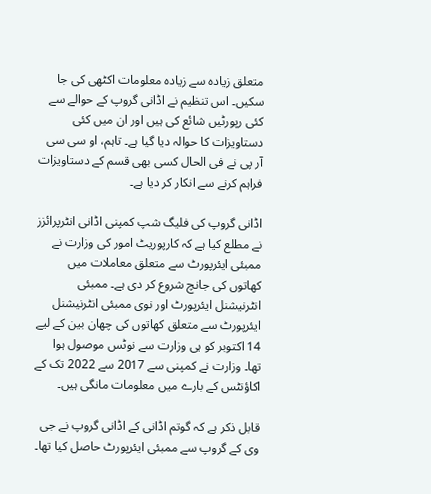متعلق زیادہ سے زیادہ معلومات اکٹھی کی جا سکیں۔ اس تنظیم نے اڈانی گروپ کے حوالے سے کئی رپورٹیں شائع کی ہیں اور ان میں کئی دستاویزات کا حوالہ دیا گیا ہے۔ تاہم، او سی سی آر پی نے فی الحال کسی بھی قسم کے دستاویزات فراہم کرنے سے انکار کر دیا ہے۔

اڈانی گروپ کی فلیگ شپ کمپنی اڈانی انٹرپرائزز نے مطلع کیا ہے کہ کارپوریٹ امور کی وزارت نے ممبئی ایئرپورٹ سے متعلق معاملات میں کھاتوں کی جانچ شروع کر دی ہے۔ ممبئی انٹرنیشنل ایئرپورٹ اور نوی ممبئی انٹرنیشنل ایئرپورٹ سے متعلق کھاتوں کی چھان بین کے لیے 14 اکتوبر کو ہی وزارت سے نوٹس موصول ہوا تھا۔ وزارت نے کمپنی سے 2017 سے 2022 تک کے اکاؤنٹس کے بارے میں معلومات مانگی ہیں۔

قابل ذکر ہے کہ گوتم اڈانی کے اڈانی گروپ نے جی وی کے گروپ سے ممبئی ایئرپورٹ حاصل کیا تھا۔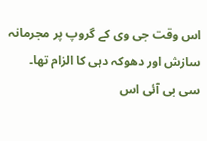اس وقت جی وی کے گروپ پر مجرمانہ سازش اور دھوکہ دہی کا الزام تھا۔ سی بی آئی اس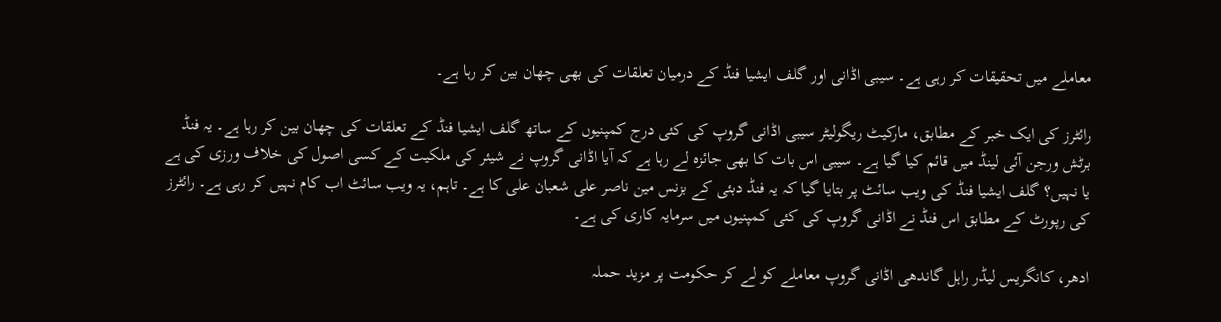معاملے میں تحقیقات کر رہی ہے۔ سیبی اڈانی اور گلف ایشیا فنڈ کے درمیان تعلقات کی بھی چھان بین کر رہا ہے۔

رائٹرز کی ایک خبر کے مطابق، مارکیٹ ریگولیٹر سیبی اڈانی گروپ کی کئی درج کمپنیوں کے ساتھ گلف ایشیا فنڈ کے تعلقات کی چھان بین کر رہا ہے۔ یہ فنڈ برٹش ورجن آئی لینڈ میں قائم کیا گیا ہے۔ سیبی اس بات کا بھی جائزہ لے رہا ہے کہ آیا اڈانی گروپ نے شیئر کی ملکیت کے کسی اصول کی خلاف ورزی کی ہے یا نہیں؟ گلف ایشیا فنڈ کی ویب سائٹ پر بتایا گیا کہ یہ فنڈ دبئی کے بزنس مین ناصر علی شعبان علی کا ہے۔ تاہم، یہ ویب سائٹ اب کام نہیں کر رہی ہے۔ رائٹرز کی رپورٹ کے مطابق اس فنڈ نے اڈانی گروپ کی کئی کمپنیوں میں سرمایہ کاری کی ہے۔

ادھر، کانگریس لیڈر راہل گاندھی اڈانی گروپ معاملے کو لے کر حکومت پر مزید حملہ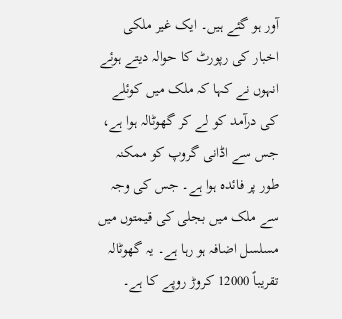آور ہو گئے ہیں۔ ایک غیر ملکی اخبار کی رپورٹ کا حوالہ دیتے ہوئے انہوں نے کہا کہ ملک میں کوئلے کی درآمد کو لے کر گھوٹالہ ہوا ہے، جس سے اڈانی گروپ کو ممکنہ طور پر فائدہ ہوا ہے۔ جس کی وجہ سے ملک میں بجلی کی قیمتوں میں مسلسل اضافہ ہو رہا ہے۔ یہ گھوٹالہ تقریباً 12000 کروڑ روپے کا ہے۔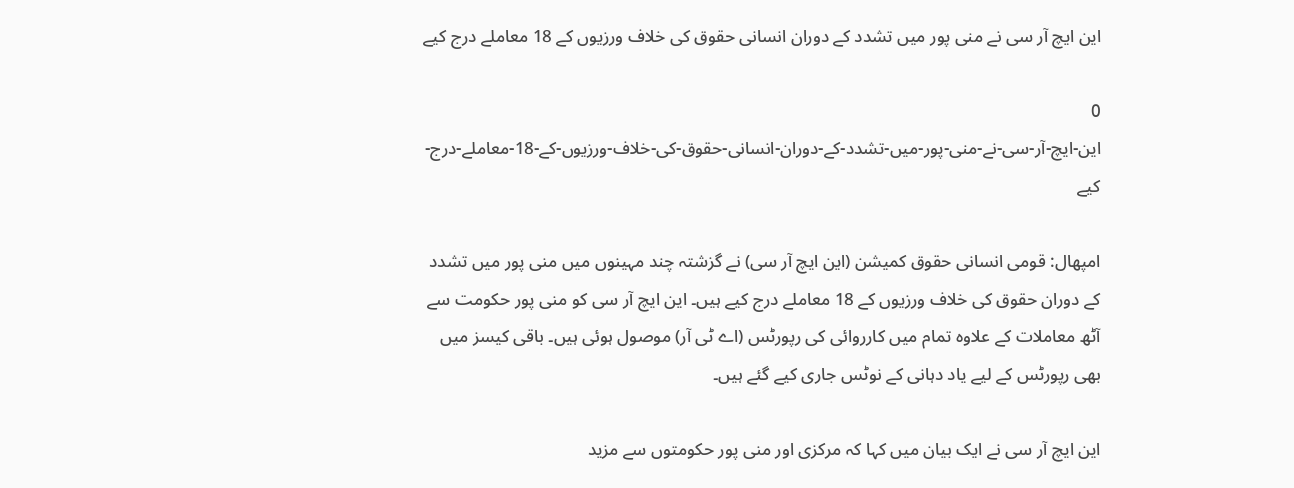این ایچ آر سی نے منی پور میں تشدد کے دوران انسانی حقوق کی خلاف ورزیوں کے 18 معاملے درج کیے

0
این-ایچ-آر-سی-نے-منی-پور-میں-تشدد-کے-دوران-انسانی-حقوق-کی-خلاف-ورزیوں-کے-18-معاملے-درج-کیے

امپھال: قومی انسانی حقوق کمیشن (این ایچ آر سی) نے گزشتہ چند مہینوں میں منی پور میں تشدد کے دوران حقوق کی خلاف ورزیوں کے 18 معاملے درج کیے ہیں۔ این ایچ آر سی کو منی پور حکومت سے آٹھ معاملات کے علاوہ تمام میں کارروائی کی رپورٹس (اے ٹی آر) موصول ہوئی ہیں۔ باقی کیسز میں بھی رپورٹس کے لیے یاد دہانی کے نوٹس جاری کیے گئے ہیں۔

این ایچ آر سی نے ایک بیان میں کہا کہ مرکزی اور منی پور حکومتوں سے مزید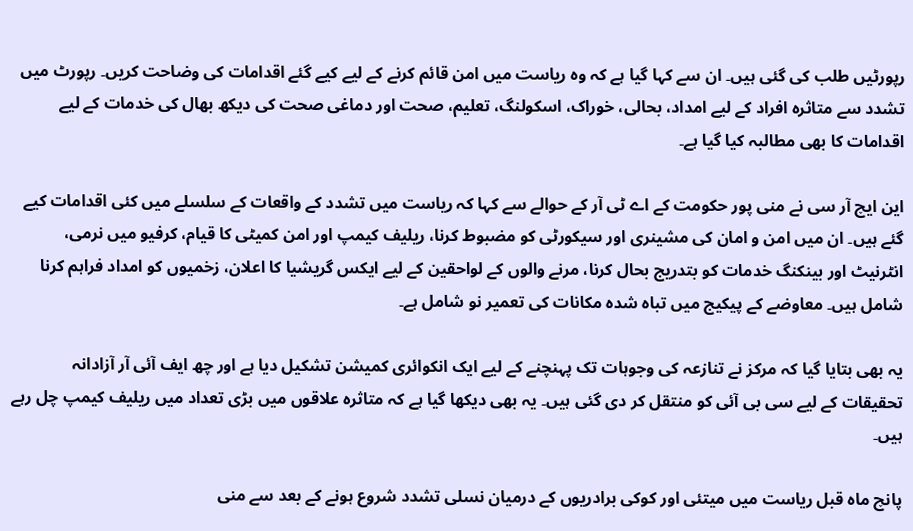رپورٹیں طلب کی گئی ہیں۔ ان سے کہا گیا ہے کہ وہ ریاست میں امن قائم کرنے کے لیے کیے گئے اقدامات کی وضاحت کریں۔ رپورٹ میں تشدد سے متاثرہ افراد کے لیے امداد، بحالی، خوراک، اسکولنگ، تعلیم، صحت اور دماغی صحت کی دیکھ بھال کی خدمات کے لیے اقدامات کا بھی مطالبہ کیا گیا ہے۔

این ایچ آر سی نے منی پور حکومت کے اے ٹی آر کے حوالے سے کہا کہ ریاست میں تشدد کے واقعات کے سلسلے میں کئی اقدامات کیے گئے ہیں۔ ان میں امن و امان کی مشینری اور سیکورٹی کو مضبوط کرنا، ریلیف کیمپ اور امن کمیٹی کا قیام، کرفیو میں نرمی، انٹرنیٹ اور بینکنگ خدمات کو بتدریج بحال کرنا، مرنے والوں کے لواحقین کے لیے ایکس گریشیا کا اعلان، زخمیوں کو امداد فراہم کرنا شامل ہیں۔ معاوضے کے پیکیج میں تباہ شدہ مکانات کی تعمیر نو شامل ہے۔

یہ بھی بتایا گیا کہ مرکز نے تنازعہ کی وجوہات تک پہنچنے کے لیے ایک انکوائری کمیشن تشکیل دیا ہے اور چھ ایف آئی آر آزادانہ تحقیقات کے لیے سی بی آئی کو منتقل کر دی گئی ہیں۔ یہ بھی دیکھا گیا ہے کہ متاثرہ علاقوں میں بڑی تعداد میں ریلیف کیمپ چل رہے ہیں۔

پانچ ماہ قبل ریاست میں میتئی اور کوکی برادریوں کے درمیان نسلی تشدد شروع ہونے کے بعد سے منی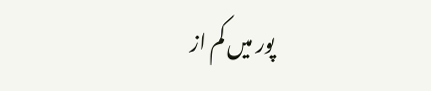پور میں کم از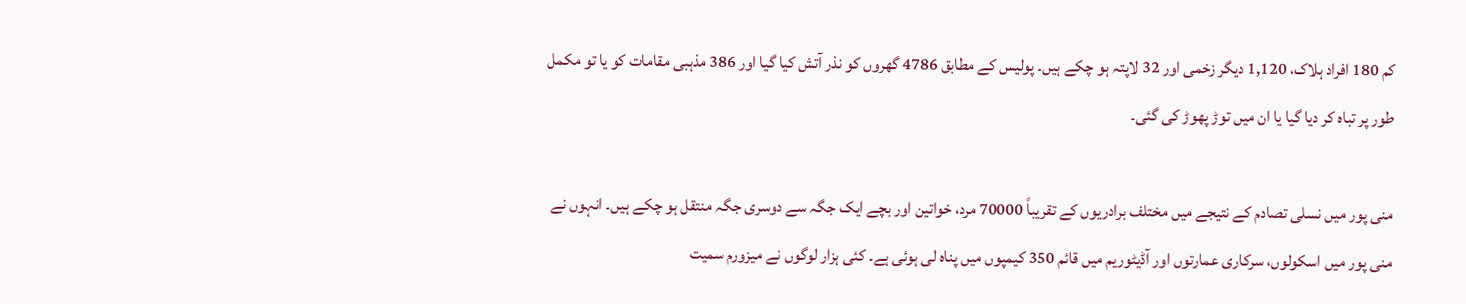کم 180 افراد ہلاک، 1,120 دیگر زخمی اور 32 لاپتہ ہو چکے ہیں۔ پولیس کے مطابق 4786 گھروں کو نذر آتش کیا گیا اور 386 مذہبی مقامات کو یا تو مکمل طور پر تباہ کر دیا گیا یا ان میں توڑ پھوڑ کی گئی۔

منی پور میں نسلی تصادم کے نتیجے میں مختلف برادریوں کے تقریباً 70000 مرد، خواتین اور بچے ایک جگہ سے دوسری جگہ منتقل ہو چکے ہیں۔ انہوں نے منی پور میں اسکولوں، سرکاری عمارتوں اور آڈیٹوریم میں قائم 350 کیمپوں میں پناہ لی ہوئی ہے۔ کئی ہزار لوگوں نے میزورم سمیت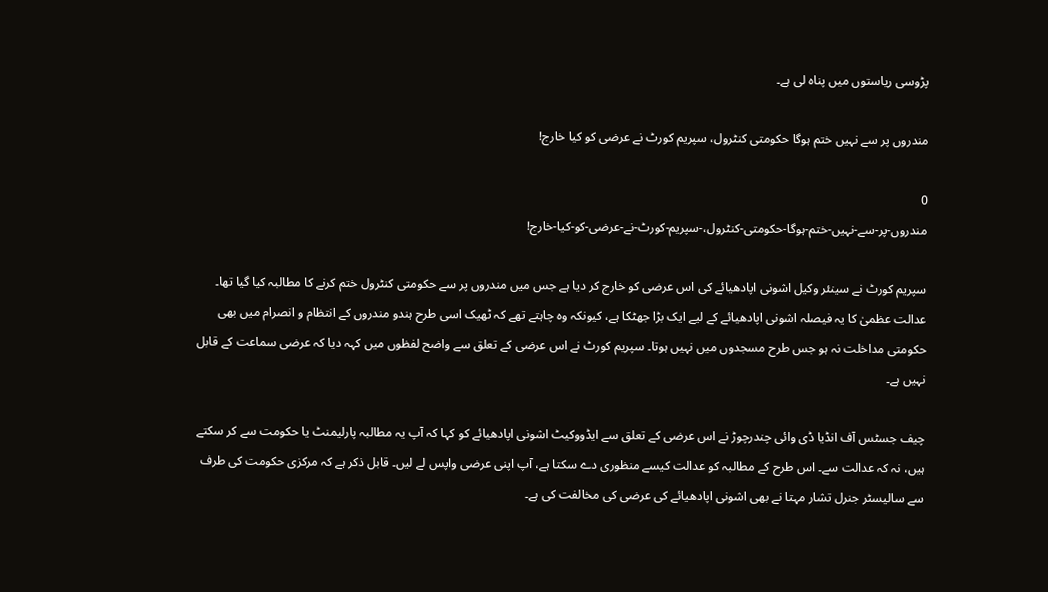پڑوسی ریاستوں میں پناہ لی ہے۔

مندروں پر سے نہیں ختم ہوگا حکومتی کنٹرول، سپریم کورٹ نے عرضی کو کیا خارج!

0
مندروں-پر-سے-نہیں-ختم-ہوگا-حکومتی-کنٹرول،-سپریم-کورٹ-نے-عرضی-کو-کیا-خارج!

سپریم کورٹ نے سینئر وکیل اشونی اپادھیائے کی اس عرضی کو خارج کر دیا ہے جس میں مندروں پر سے حکومتی کنٹرول ختم کرنے کا مطالبہ کیا گیا تھا۔ عدالت عظمیٰ کا یہ فیصلہ اشونی اپادھیائے کے لیے ایک بڑا جھٹکا ہے، کیونکہ وہ چاہتے تھے کہ ٹھیک اسی طرح ہندو مندروں کے انتظام و انصرام میں بھی حکومتی مداخلت نہ ہو جس طرح مسجدوں میں نہیں ہوتا۔ سپریم کورٹ نے اس عرضی کے تعلق سے واضح لفظوں میں کہہ دیا کہ عرضی سماعت کے قابل نہیں ہے۔

چیف جسٹس آف انڈیا ڈی وائی چندرچوڑ نے اس عرضی کے تعلق سے ایڈووکیٹ اشونی اپادھیائے کو کہا کہ آپ یہ مطالبہ پارلیمنٹ یا حکومت سے کر سکتے ہیں، نہ کہ عدالت سے۔ اس طرح کے مطالبہ کو عدالت کیسے منظوری دے سکتا ہے، آپ اپنی عرضی واپس لے لیں۔ قابل ذکر ہے کہ مرکزی حکومت کی طرف سے سالیسٹر جنرل تشار مہتا نے بھی اشونی اپادھیائے کی عرضی کی مخالفت کی ہے۔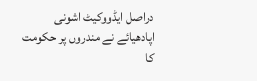دراصل ایڈووکیٹ اشونی اپادھیائے نے مندروں پر حکومت کا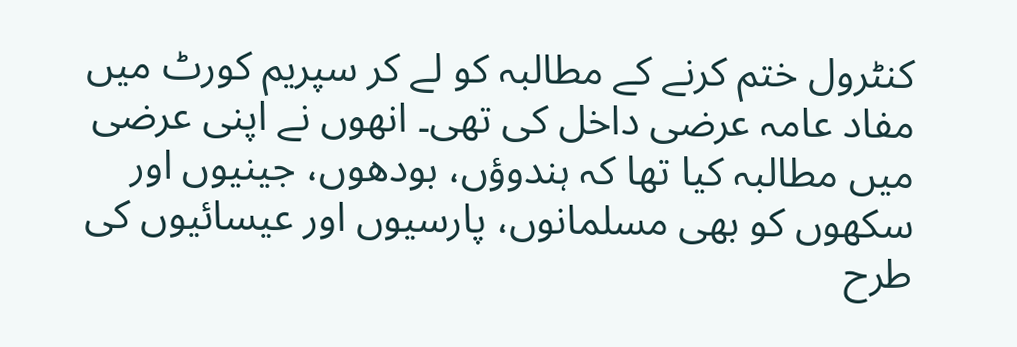کنٹرول ختم کرنے کے مطالبہ کو لے کر سپریم کورٹ میں مفاد عامہ عرضی داخل کی تھی۔ انھوں نے اپنی عرضی میں مطالبہ کیا تھا کہ ہندوؤں، بودھوں، جینیوں اور سکھوں کو بھی مسلمانوں، پارسیوں اور عیسائیوں کی طرح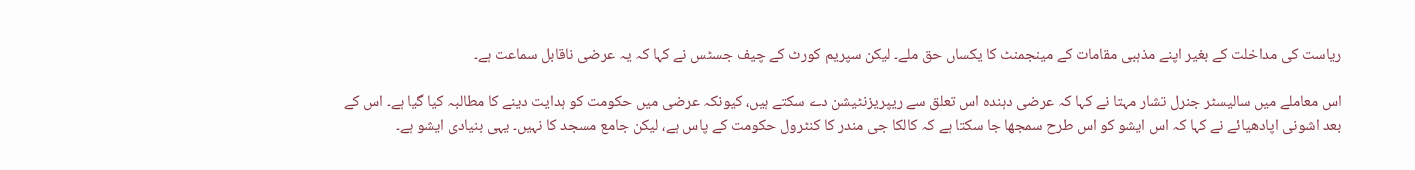ریاست کی مداخلت کے بغیر اپنے مذہبی مقامات کے مینجمنٹ کا یکساں حق ملے۔ لیکن سپریم کورٹ کے چیف جسٹس نے کہا کہ یہ عرضی ناقابل سماعت ہے۔

اس معاملے میں سالیسٹر جنرل تشار مہتا نے کہا کہ عرضی دہندہ اس تعلق سے ریپریزنٹیشن دے سکتے ہیں، کیونکہ عرضی میں حکومت کو ہدایت دینے کا مطالبہ کیا گیا ہے۔ اس کے بعد اشونی اپادھیائے نے کہا کہ اس ایشو کو اس طرح سمجھا جا سکتا ہے کہ کالکا جی مندر کا کنٹرول حکومت کے پاس ہے، لیکن جامع مسجد کا نہیں۔ یہی بنیادی ایشو ہے۔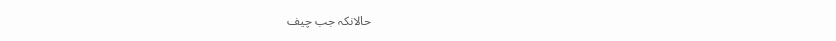حالانکہ جب چیف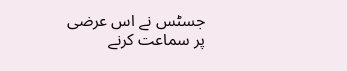جسٹس نے اس عرضی پر سماعت کرنے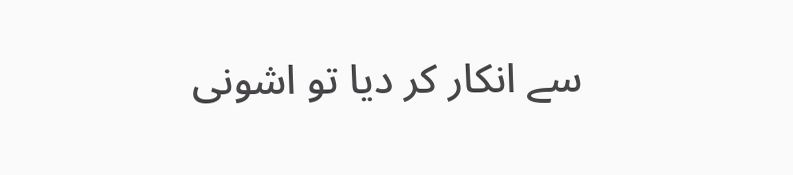سے انکار کر دیا تو اشونی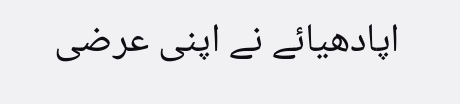اپادھیائے نے اپنی عرضی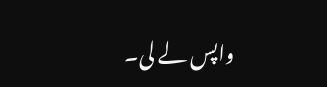واپس لے لی۔